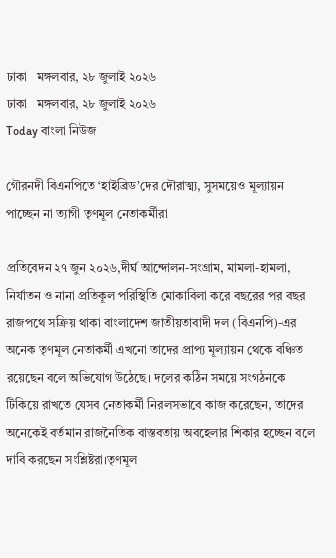ঢাকা   মঙ্গলবার, ২৮ জুলাই ২০২৬
ঢাকা   মঙ্গলবার, ২৮ জুলাই ২০২৬
Today বাংলা নিউজ

গৌরনদী বিএনপিতে ‘হাইব্রিড’দের দৌরাত্ম্য, সুসময়েও মূল্যায়ন পাচ্ছেন না ত্যাগী তৃণমূল নেতাকর্মীরা

প্রতিবেদন ২৭ জুন ২০২৬,দীর্ঘ আন্দোলন-সংগ্রাম, মামলা-হামলা, নির্যাতন ও নানা প্রতিকূল পরিস্থিতি মোকাবিলা করে বছরের পর বছর রাজপথে সক্রিয় থাকা বাংলাদেশ জাতীয়তাবাদী দল (বিএনপি)-এর অনেক তৃণমূল নেতাকর্মী এখনো তাদের প্রাপ্য মূল্যায়ন থেকে বঞ্চিত রয়েছেন বলে অভিযোগ উঠেছে। দলের কঠিন সময়ে সংগঠনকে টিকিয়ে রাখতে যেসব নেতাকর্মী নিরলসভাবে কাজ করেছেন, তাদের অনেকেই বর্তমান রাজনৈতিক বাস্তবতায় অবহেলার শিকার হচ্ছেন বলে দাবি করছেন সংশ্লিষ্টরা।তৃণমূল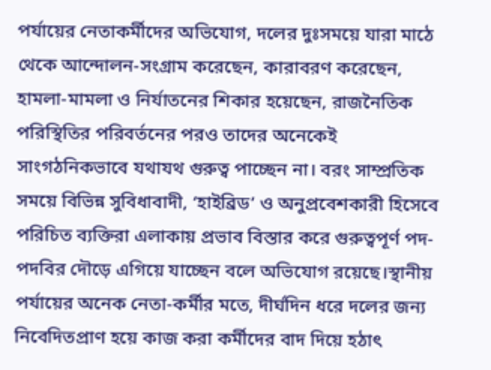পর্যায়ের নেতাকর্মীদের অভিযোগ, দলের দুঃসময়ে যারা মাঠে থেকে আন্দোলন-সংগ্রাম করেছেন, কারাবরণ করেছেন, হামলা-মামলা ও নির্যাতনের শিকার হয়েছেন, রাজনৈতিক পরিস্থিতির পরিবর্তনের পরও তাদের অনেকেই সাংগঠনিকভাবে যথাযথ গুরুত্ব পাচ্ছেন না। বরং সাম্প্রতিক সময়ে বিভিন্ন সুবিধাবাদী, ‘হাইব্রিড’ ও অনুপ্রবেশকারী হিসেবে পরিচিত ব্যক্তিরা এলাকায় প্রভাব বিস্তার করে গুরুত্বপূর্ণ পদ-পদবির দৌড়ে এগিয়ে যাচ্ছেন বলে অভিযোগ রয়েছে।স্থানীয় পর্যায়ের অনেক নেতা-কর্মীর মতে, দীর্ঘদিন ধরে দলের জন্য নিবেদিতপ্রাণ হয়ে কাজ করা কর্মীদের বাদ দিয়ে হঠাৎ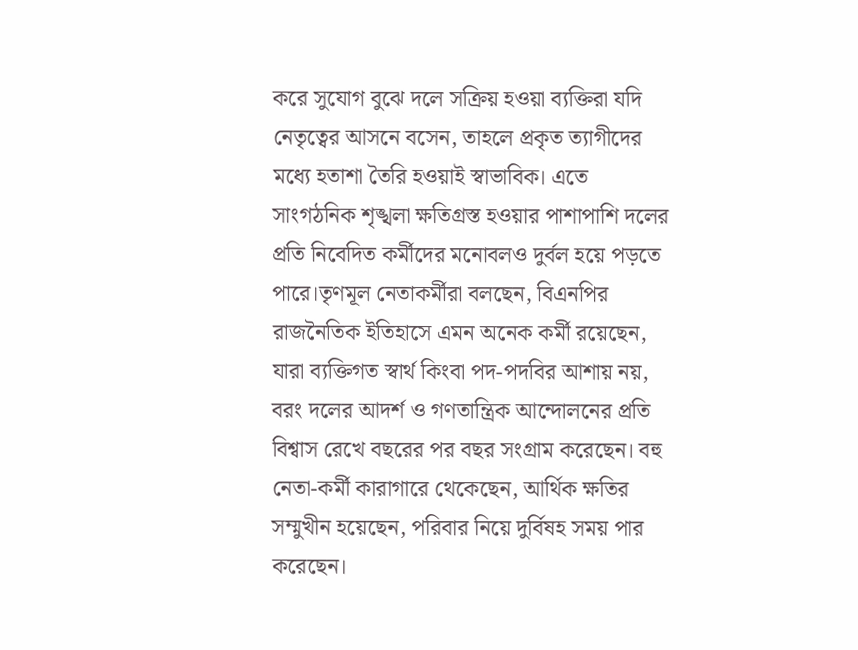করে সুযোগ বুঝে দলে সক্রিয় হওয়া ব্যক্তিরা যদি নেতৃত্বের আসনে বসেন, তাহলে প্রকৃত ত্যাগীদের মধ্যে হতাশা তৈরি হওয়াই স্বাভাবিক। এতে সাংগঠনিক শৃঙ্খলা ক্ষতিগ্রস্ত হওয়ার পাশাপাশি দলের প্রতি নিবেদিত কর্মীদের মনোবলও দুর্বল হয়ে পড়তে পারে।তৃণমূল নেতাকর্মীরা বলছেন, বিএনপির রাজনৈতিক ইতিহাসে এমন অনেক কর্মী রয়েছেন, যারা ব্যক্তিগত স্বার্থ কিংবা পদ-পদবির আশায় নয়, বরং দলের আদর্শ ও গণতান্ত্রিক আন্দোলনের প্রতি বিশ্বাস রেখে বছরের পর বছর সংগ্রাম করেছেন। বহু নেতা-কর্মী কারাগারে থেকেছেন, আর্থিক ক্ষতির সম্মুখীন হয়েছেন, পরিবার নিয়ে দুর্বিষহ সময় পার করেছেন।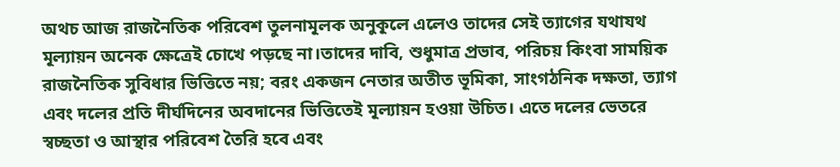অথচ আজ রাজনৈতিক পরিবেশ তুলনামূলক অনুকূলে এলেও তাদের সেই ত্যাগের যথাযথ মূল্যায়ন অনেক ক্ষেত্রেই চোখে পড়ছে না।তাদের দাবি, শুধুমাত্র প্রভাব, পরিচয় কিংবা সাময়িক রাজনৈতিক সুবিধার ভিত্তিতে নয়; বরং একজন নেতার অতীত ভূমিকা, সাংগঠনিক দক্ষতা, ত্যাগ এবং দলের প্রতি দীর্ঘদিনের অবদানের ভিত্তিতেই মূল্যায়ন হওয়া উচিত। এতে দলের ভেতরে স্বচ্ছতা ও আস্থার পরিবেশ তৈরি হবে এবং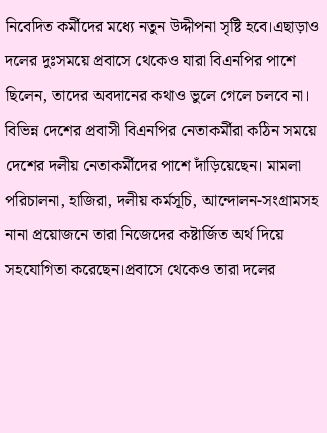নিবেদিত কর্মীদের মধ্যে নতুন উদ্দীপনা সৃষ্টি হবে।এছাড়াও দলের দুঃসময়ে প্রবাসে থেকেও যারা বিএনপির পাশে ছিলেন, তাদের অবদানের কথাও ভুলে গেলে চলবে না। বিভিন্ন দেশের প্রবাসী বিএনপির নেতাকর্মীরা কঠিন সময়ে দেশের দলীয় নেতাকর্মীদের পাশে দাঁড়িয়েছেন। মামলা পরিচালনা, হাজিরা, দলীয় কর্মসূচি, আন্দোলন-সংগ্রামসহ নানা প্রয়োজনে তারা নিজেদের কষ্টার্জিত অর্থ দিয়ে সহযোগিতা করেছেন।প্রবাসে থেকেও তারা দলের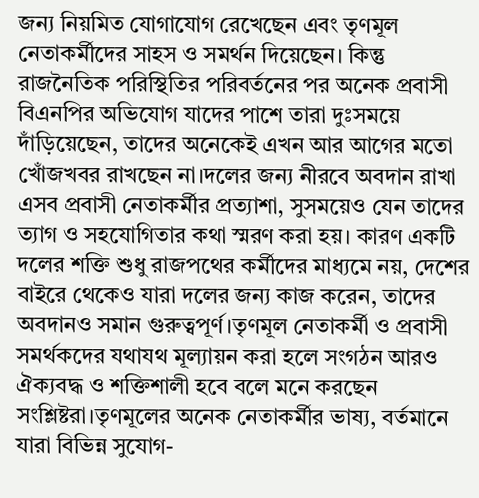জন্য নিয়মিত যোগাযোগ রেখেছেন এবং তৃণমূল নেতাকর্মীদের সাহস ও সমর্থন দিয়েছেন। কিন্তু রাজনৈতিক পরিস্থিতির পরিবর্তনের পর অনেক প্রবাসী বিএনপির অভিযোগ যাদের পাশে তারা দুঃসময়ে দাঁড়িয়েছেন, তাদের অনেকেই এখন আর আগের মতো খোঁজখবর রাখছেন না।দলের জন্য নীরবে অবদান রাখা এসব প্রবাসী নেতাকর্মীর প্রত্যাশা, সুসময়েও যেন তাদের ত্যাগ ও সহযোগিতার কথা স্মরণ করা হয়। কারণ একটি দলের শক্তি শুধু রাজপথের কর্মীদের মাধ্যমে নয়, দেশের বাইরে থেকেও যারা দলের জন্য কাজ করেন, তাদের অবদানও সমান গুরুত্বপূর্ণ।তৃণমূল নেতাকর্মী ও প্রবাসী সমর্থকদের যথাযথ মূল্যায়ন করা হলে সংগঠন আরও ঐক্যবদ্ধ ও শক্তিশালী হবে বলে মনে করছেন সংশ্লিষ্টরা।তৃণমূলের অনেক নেতাকর্মীর ভাষ্য, বর্তমানে যারা বিভিন্ন সুযোগ-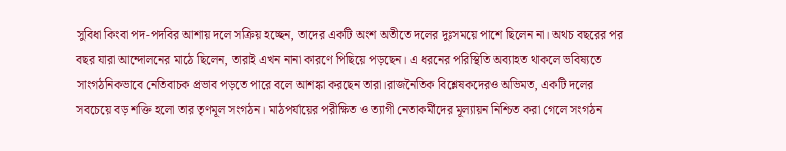সুবিধা কিংবা পদ-পদবির আশায় দলে সক্রিয় হচ্ছেন, তাদের একটি অংশ অতীতে দলের দুঃসময়ে পাশে ছিলেন না। অথচ বছরের পর বছর যারা আন্দোলনের মাঠে ছিলেন, তারাই এখন নানা কারণে পিছিয়ে পড়ছেন। এ ধরনের পরিস্থিতি অব্যাহত থাকলে ভবিষ্যতে সাংগঠনিকভাবে নেতিবাচক প্রভাব পড়তে পারে বলে আশঙ্কা করছেন তারা।রাজনৈতিক বিশ্লেষকদেরও অভিমত, একটি দলের সবচেয়ে বড় শক্তি হলো তার তৃণমূল সংগঠন। মাঠপর্যায়ের পরীক্ষিত ও ত্যাগী নেতাকর্মীদের মূল্যায়ন নিশ্চিত করা গেলে সংগঠন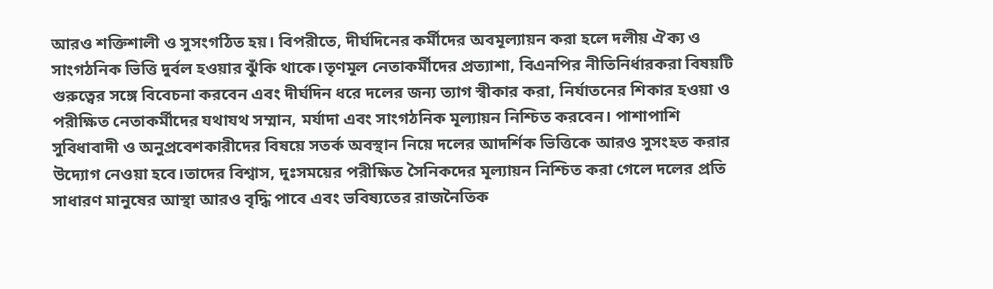আরও শক্তিশালী ও সুসংগঠিত হয়। বিপরীতে, দীর্ঘদিনের কর্মীদের অবমূল্যায়ন করা হলে দলীয় ঐক্য ও সাংগঠনিক ভিত্তি দুর্বল হওয়ার ঝুঁকি থাকে।তৃণমূল নেতাকর্মীদের প্রত্যাশা, বিএনপির নীতিনির্ধারকরা বিষয়টি গুরুত্বের সঙ্গে বিবেচনা করবেন এবং দীর্ঘদিন ধরে দলের জন্য ত্যাগ স্বীকার করা, নির্যাতনের শিকার হওয়া ও পরীক্ষিত নেতাকর্মীদের যথাযথ সম্মান, মর্যাদা এবং সাংগঠনিক মূল্যায়ন নিশ্চিত করবেন। পাশাপাশি সুবিধাবাদী ও অনুপ্রবেশকারীদের বিষয়ে সতর্ক অবস্থান নিয়ে দলের আদর্শিক ভিত্তিকে আরও সুসংহত করার উদ্যোগ নেওয়া হবে।তাদের বিশ্বাস, দুঃসময়ের পরীক্ষিত সৈনিকদের মূল্যায়ন নিশ্চিত করা গেলে দলের প্রতি সাধারণ মানুষের আস্থা আরও বৃদ্ধি পাবে এবং ভবিষ্যতের রাজনৈতিক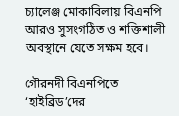চ্যালেঞ্জ মোকাবিলায় বিএনপি আরও সুসংগঠিত ও শক্তিশালী অবস্থানে যেতে সক্ষম হবে।

গৌরনদী বিএনপিতে ‘হাইব্রিড’দের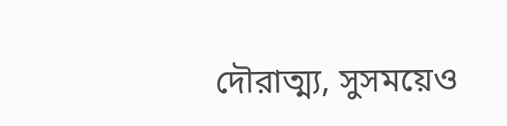দৌরাত্ম্য, সুসময়েও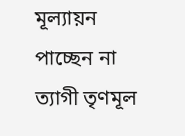মূল্যায়ন পাচ্ছেন না ত্যাগী তৃণমূল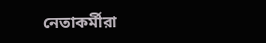নেতাকর্মীরা